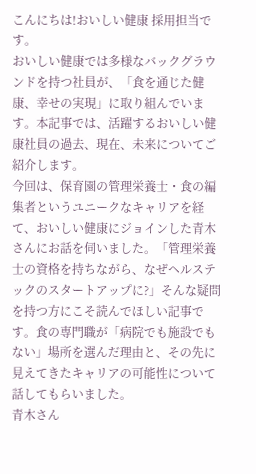こんにちは!おいしい健康 採用担当です。
おいしい健康では多様なバックグラウンドを持つ社員が、「食を通じた健康、幸せの実現」に取り組んでいます。本記事では、活躍するおいしい健康社員の過去、現在、未来についてご紹介します。
今回は、保育園の管理栄養士・食の編集者というユニークなキャリアを経て、おいしい健康にジョインした青木さんにお話を伺いました。「管理栄養士の資格を持ちながら、なぜヘルステックのスタートアップに?」そんな疑問を持つ方にこそ読んでほしい記事です。食の専門職が「病院でも施設でもない」場所を選んだ理由と、その先に見えてきたキャリアの可能性について話してもらいました。
青木さん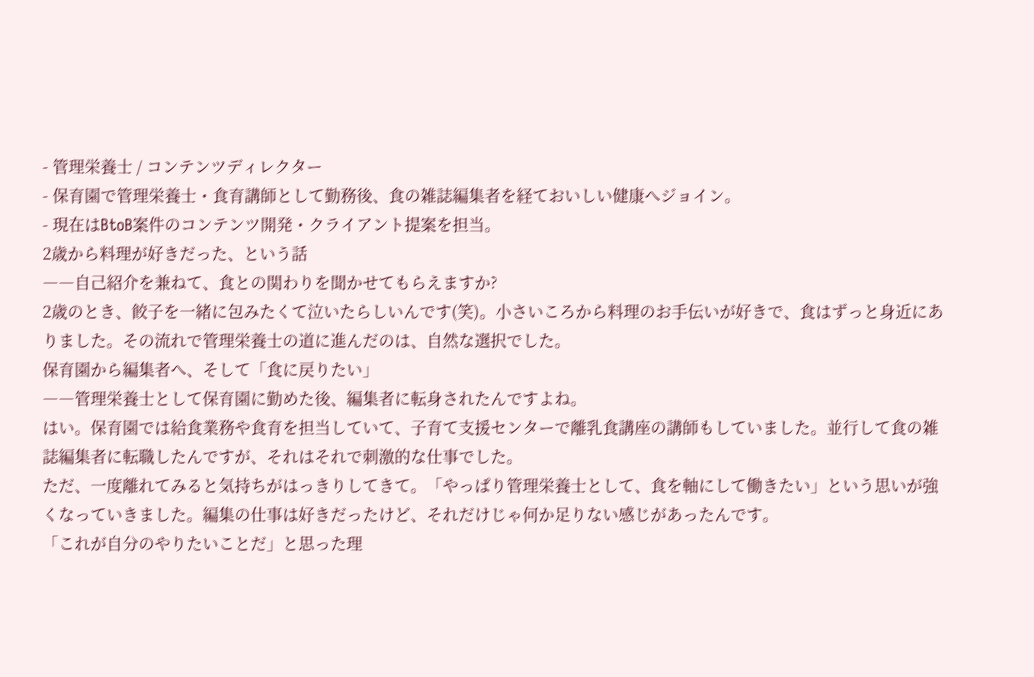- 管理栄養士 / コンテンツディレクター
- 保育園で管理栄養士・食育講師として勤務後、食の雑誌編集者を経ておいしい健康へジョイン。
- 現在はBtoB案件のコンテンツ開発・クライアント提案を担当。
2歳から料理が好きだった、という話
――自己紹介を兼ねて、食との関わりを聞かせてもらえますか?
2歳のとき、餃子を一緒に包みたくて泣いたらしいんです(笑)。小さいころから料理のお手伝いが好きで、食はずっと身近にありました。その流れで管理栄養士の道に進んだのは、自然な選択でした。
保育園から編集者へ、そして「食に戻りたい」
――管理栄養士として保育園に勤めた後、編集者に転身されたんですよね。
はい。保育園では給食業務や食育を担当していて、子育て支援センターで離乳食講座の講師もしていました。並行して食の雑誌編集者に転職したんですが、それはそれで刺激的な仕事でした。
ただ、一度離れてみると気持ちがはっきりしてきて。「やっぱり管理栄養士として、食を軸にして働きたい」という思いが強くなっていきました。編集の仕事は好きだったけど、それだけじゃ何か足りない感じがあったんです。
「これが自分のやりたいことだ」と思った理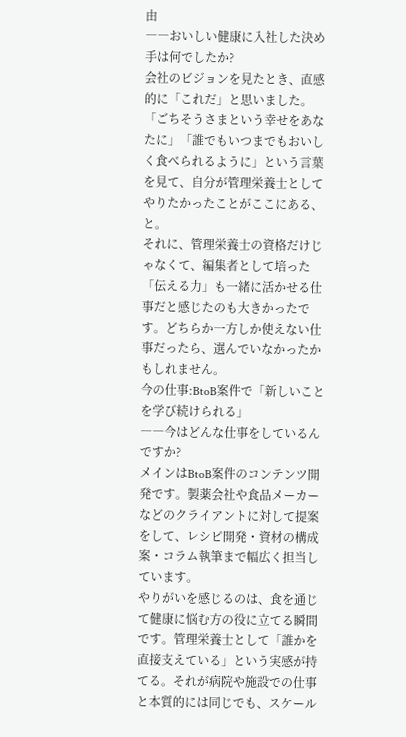由
――おいしい健康に入社した決め手は何でしたか?
会社のビジョンを見たとき、直感的に「これだ」と思いました。「ごちそうさまという幸せをあなたに」「誰でもいつまでもおいしく食べられるように」という言葉を見て、自分が管理栄養士としてやりたかったことがここにある、と。
それに、管理栄養士の資格だけじゃなくて、編集者として培った「伝える力」も一緒に活かせる仕事だと感じたのも大きかったです。どちらか一方しか使えない仕事だったら、選んでいなかったかもしれません。
今の仕事:BtoB案件で「新しいことを学び続けられる」
――今はどんな仕事をしているんですか?
メインはBtoB案件のコンテンツ開発です。製薬会社や食品メーカーなどのクライアントに対して提案をして、レシピ開発・資材の構成案・コラム執筆まで幅広く担当しています。
やりがいを感じるのは、食を通じて健康に悩む方の役に立てる瞬間です。管理栄養士として「誰かを直接支えている」という実感が持てる。それが病院や施設での仕事と本質的には同じでも、スケール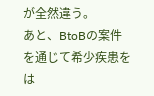が全然違う。
あと、BtoBの案件を通じて希少疾患をは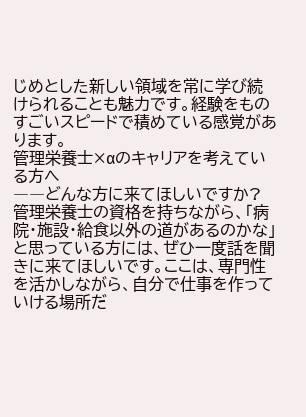じめとした新しい領域を常に学び続けられることも魅力です。経験をものすごいスピードで積めている感覚があります。
管理栄養士×αのキャリアを考えている方へ
――どんな方に来てほしいですか?
管理栄養士の資格を持ちながら、「病院・施設・給食以外の道があるのかな」と思っている方には、ぜひ一度話を聞きに来てほしいです。ここは、専門性を活かしながら、自分で仕事を作っていける場所だ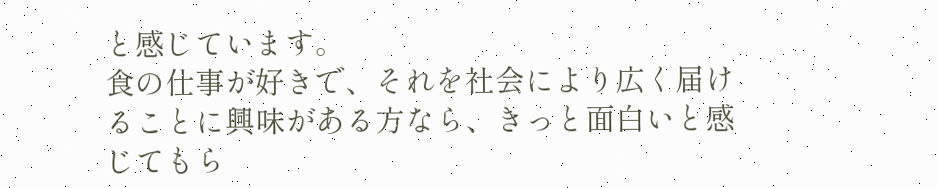と感じています。
食の仕事が好きで、それを社会により広く届けることに興味がある方なら、きっと面白いと感じてもら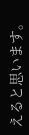えると思います。